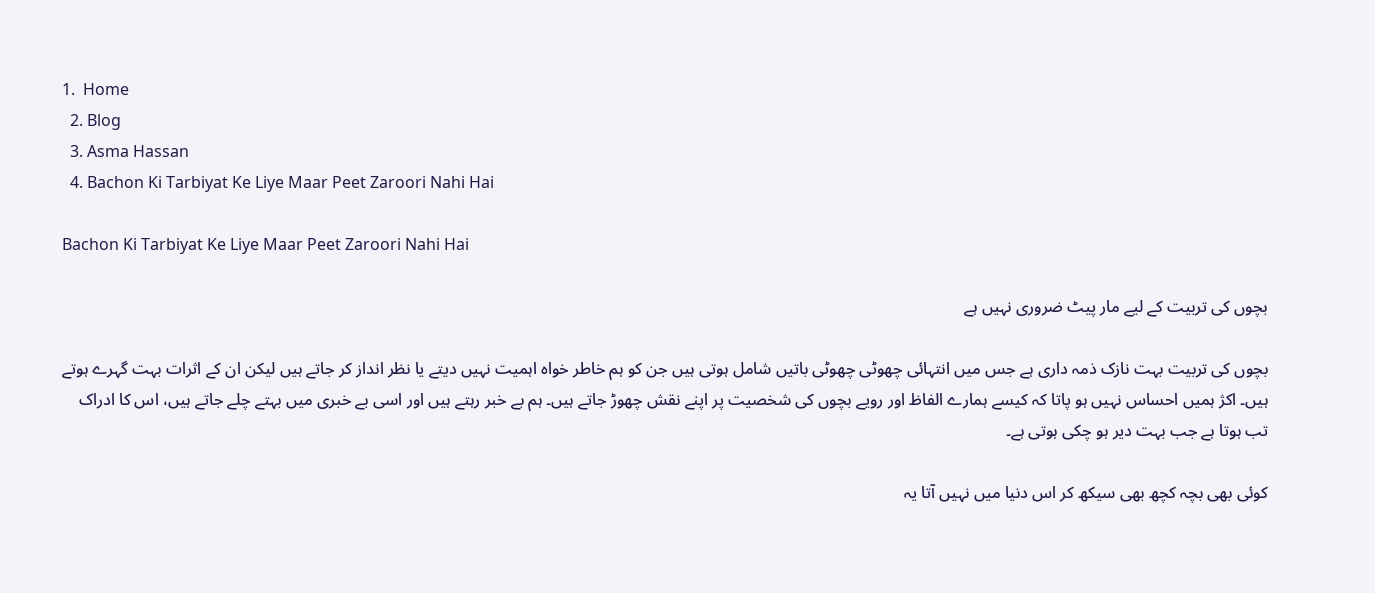1.  Home
  2. Blog
  3. Asma Hassan
  4. Bachon Ki Tarbiyat Ke Liye Maar Peet Zaroori Nahi Hai

Bachon Ki Tarbiyat Ke Liye Maar Peet Zaroori Nahi Hai

بچوں کی تربیت کے لیے مار پیٹ ضروری نہیں ہے

بچوں کی تربیت بہت نازک ذمہ داری ہے جس میں انتہائی چھوٹی چھوٹی باتیں شامل ہوتی ہیں جن کو ہم خاطر خواہ اہمیت نہیں دیتے یا نظر انداز کر جاتے ہیں لیکن ان کے اثرات بہت گہرے ہوتے ہیں۔ اکژ ہمیں احساس نہیں ہو پاتا کہ کیسے ہمارے الفاظ اور رویے بچوں کی شخصیت پر اپنے نقش چھوڑ جاتے ہیں۔ ہم بے خبر رہتے ہیں اور اسی بے خبری میں بہتے چلے جاتے ہیں، اس کا ادراک تب ہوتا ہے جب بہت دیر ہو چکی ہوتی ہے۔

کوئی بھی بچہ کچھ بھی سیکھ کر اس دنیا میں نہیں آتا یہ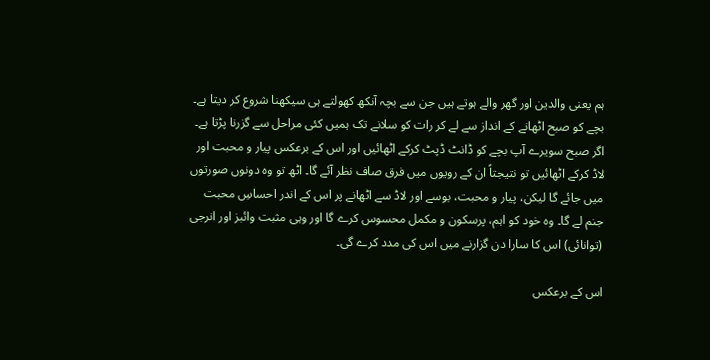ہم یعنی والدین اور گھر والے ہوتے ہیں جن سے بچہ آنکھ کھولتے ہی سیکھنا شروع کر دیتا ہے۔ بچے کو صبح اٹھانے کے انداز سے لے کر رات کو سلانے تک ہمیں کئی مراحل سے گزرنا پڑتا ہے۔ اگر صبح سویرے آپ بچے کو ڈانٹ ڈپٹ کرکے اٹھائیں اور اس کے برعکس پیار و محبت اور لاڈ کرکے اٹھائیں تو نتیجتاً ان کے رویوں میں فرق صاف نظر آئے گا۔ اٹھ تو وہ دونوں صورتوں میں جائے گا لیکن، پیار و محبت، بوسے اور لاڈ سے اٹھانے پر اس کے اندر احساسِ محبت جنم لے گا۔ وہ خود کو اہم، پرسکون و مکمل محسوس کرے گا اور وہی مثبت وائبز اور انرجی (توانائی) اس کا سارا دن گزارنے میں اس کی مدد کرے گی۔

اس کے برعکس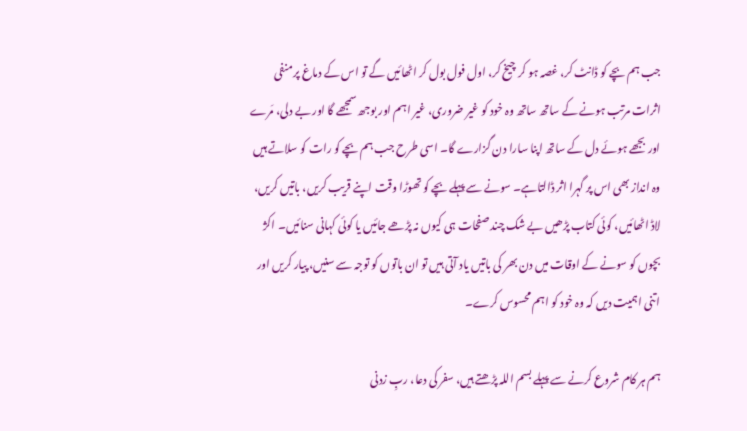جب ہم بچے کو ڈانٹ کر، غصہ ہو کر چیخ کر، اول فول بول کر اٹھائیں گے تو اس کے دماغ پر منفی اثرات مرتب ہونے کے ساتھ ساتھ وہ خود کو غیر ضروری، غیر اہم اور بوجھ سمجھے گا اور بے دلی، مَرے اور بجھے ہوئے دل کے ساتھ اپنا سارا دن گزارے گا۔ اسی طرح جب ہم بچے کو رات کو سلاتے ہیں وہ انداز بھی اس پر گہرا اثر ڈالتاہے۔ سونے سے پہلے بچے کو تھوڑا وقت اپنے قریب کریں، باتیں کریں، لاڈ اٹھائیں، کوئی کتاب پڑھیں بے شک چند صفحات ہی کیوں نہ پڑھے جائیں یا کوئی کہانی سنائیں۔ اکژ بچوں کو سونے کے اوقات میں دن بھر کی باتیں یاد آتی ہیں تو ان باتوں کو توجہ سے سنیں، پیار کریں اور اتنی اہمیت دیں کہ وہ خود کو اہم محسوس کرے۔

ہم ہر کام شروع کرنے سے پہلے بسم اللہ پڑھتے ہیں، سفر کی دعا، ربِ زدنی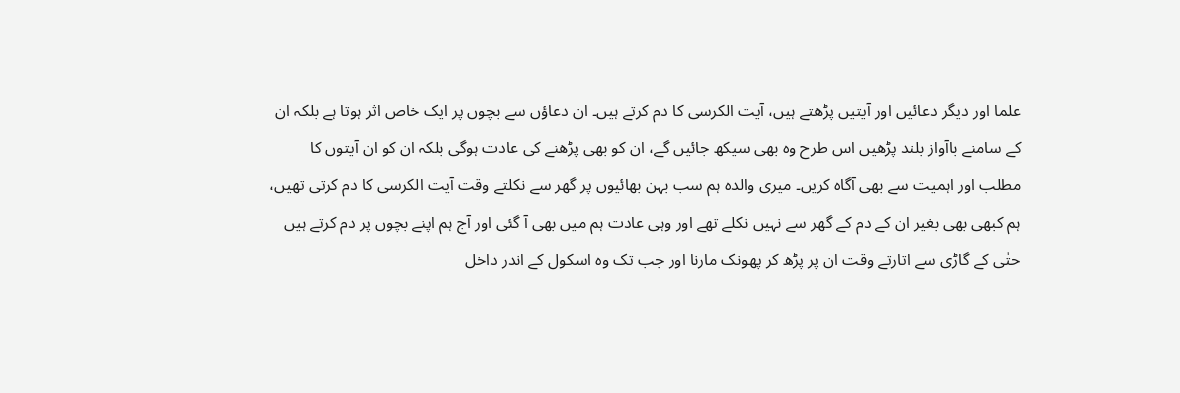علما اور دیگر دعائیں اور آیتیں پڑھتے ہیں، آیت الکرسی کا دم کرتے ہیں۔ ان دعاؤں سے بچوں پر ایک خاص اثر ہوتا ہے بلکہ ان کے سامنے باآواز بلند پڑھیں اس طرح وہ بھی سیکھ جائیں گے، ان کو بھی پڑھنے کی عادت ہوگی بلکہ ان کو ان آیتوں کا مطلب اور اہمیت سے بھی آگاہ کریں۔ میری والدہ ہم سب بہن بھائیوں پر گھر سے نکلتے وقت آیت الکرسی کا دم کرتی تھیں، ہم کبھی بھی بغیر ان کے دم کے گھر سے نہیں نکلے تھے اور وہی عادت ہم میں بھی آ گئی اور آج ہم اپنے بچوں پر دم کرتے ہیں حتٰی کے گاڑی سے اتارتے وقت ان پر پڑھ کر پھونک مارنا اور جب تک وہ اسکول کے اندر داخل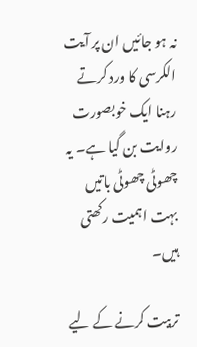نہ ہو جائیں ان پر آیت الکرسی کا ورد کرتے رہنا ایک خوبصورت روایت بن گیا ہے۔ یہ چھوٹی چھوٹی باتیں بہت اہمیت رکھتی ہیں۔

تربیت کرنے کے لیے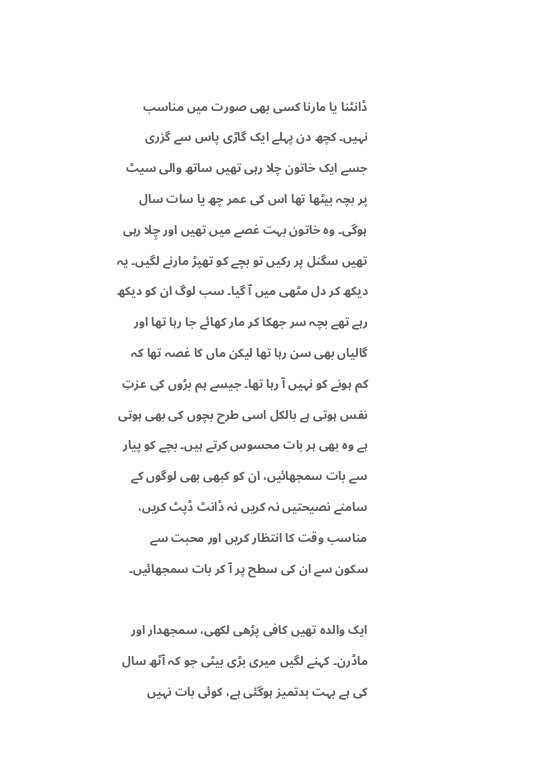ڈانٹنا یا مارنا کسی بھی صورت میں مناسب نہیں۔ کچھ دن پہلے ایک گاڑی پاس سے گزری جسے ایک خاتون چلا رہی تھیں ساتھ والی سیٹ پر بچہ بیٹھا تھا اس کی عمر چھ یا سات سال ہوگی۔ وہ خاتون بہت غصے میں تھیں اور چِلا رہی تھیں سگنل پر رکیں تو بچے کو تھپڑ مارنے لگیں۔ یہ دیکھ کر دل مٹھی میں آ گیا۔ سب لوگ ان کو دیکھ رہے تھے بچہ سر جھکا کر مار کھائے جا رہا تھا اور گالیاں بھی سن رہا تھا لیکن ماں کا غصہ تھا کہ کم ہونے کو نہیں آ رہا تھا۔ جیسے ہم بڑوں کی عزتِ نفس ہوتی ہے بالکل اسی طرح بچوں کی بھی ہوتی ہے وہ بھی ہر بات محسوس کرتے ہیں۔ بچے کو پیار سے بات سمجھائیں، ان کو کبھی بھی لوگوں کے سامنے نصیحتیں نہ کریں نہ ڈانٹ ڈپٹ کریں، مناسب وقت کا انتظار کریں اور محبت سے سکون سے ان کی سطح پر آ کر بات سمجھائیں۔

ایک والدہ تھیں کافی پڑھی لکھی، سمجھدار اور ماڈرن۔ کہنے لگیں میری بڑی بیٹی جو کہ آٹھ سال کی ہے بہت بدتمیز ہوگئی ہے، کوئی بات نہیں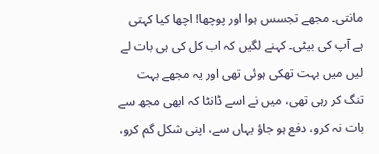مانتی۔ مجھے تجسس ہوا اور پوچھا! اچھا کیا کہتی ہے آپ کی بیٹی۔ کہنے لگیں کہ اب کل کی ہی بات لے لیں میں بہت تھکی ہوئی تھی اور یہ مجھے بہت تنگ کر رہی تھی، میں نے اسے ڈانٹا کہ ابھی مجھ سے بات نہ کرو، دفع ہو جاؤ یہاں سے، اپنی شکل گم کرو،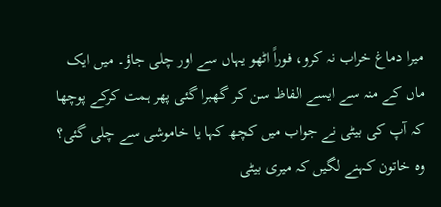میرا دماغ خراب نہ کرو، فوراً اٹھو یہاں سے اور چلی جاؤ۔ میں ایک ماں کے منہ سے ایسے الفاظ سن کر گھبرا گئی پھر ہمت کرکے پوچھا کہ آپ کی بیٹی نے جواب میں کچھ کہا یا خاموشی سے چلی گئی؟ وہ خاتون کہنے لگیں کہ میری بیٹی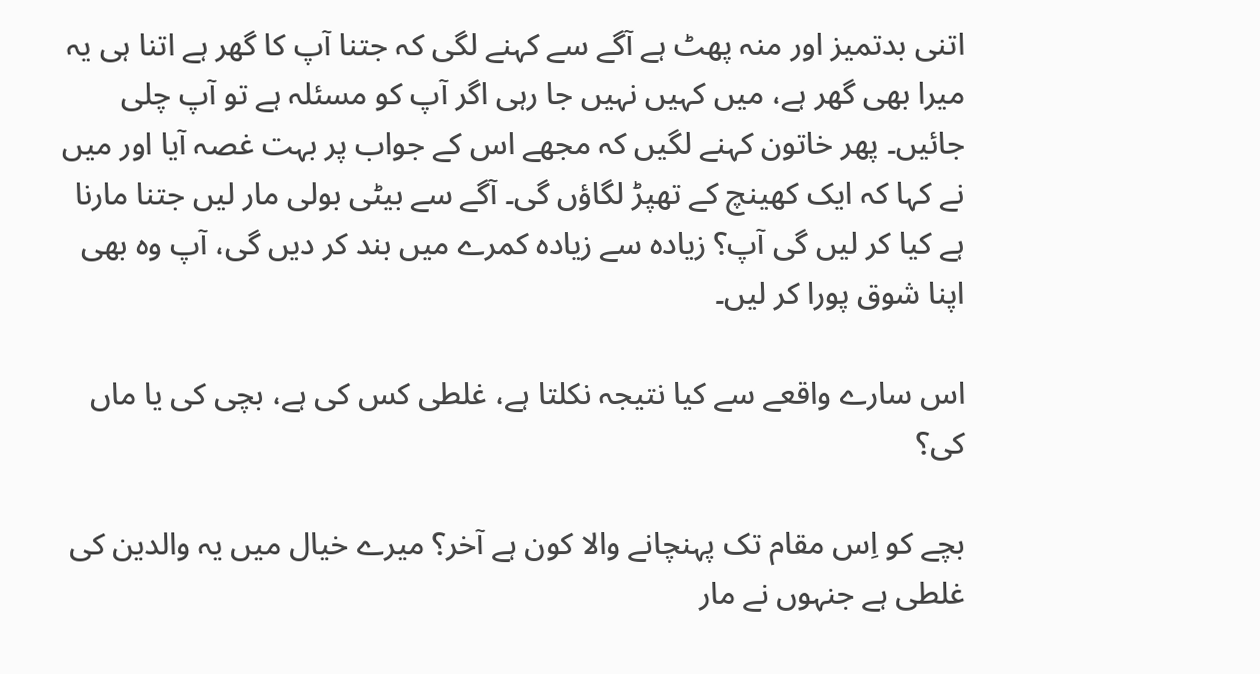اتنی بدتمیز اور منہ پھٹ ہے آگے سے کہنے لگی کہ جتنا آپ کا گھر ہے اتنا ہی یہ میرا بھی گھر ہے، میں کہیں نہیں جا رہی اگر آپ کو مسئلہ ہے تو آپ چلی جائیں۔ پھر خاتون کہنے لگیں کہ مجھے اس کے جواب پر بہت غصہ آیا اور میں نے کہا کہ ایک کھینچ کے تھپڑ لگاؤں گی۔ آگے سے بیٹی بولی مار لیں جتنا مارنا ہے کیا کر لیں گی آپ؟ زیادہ سے زیادہ کمرے میں بند کر دیں گی، آپ وہ بھی اپنا شوق پورا کر لیں۔

اس سارے واقعے سے کیا نتیجہ نکلتا ہے، غلطی کس کی ہے، بچی کی یا ماں کی؟

بچے کو اِس مقام تک پہنچانے والا کون ہے آخر؟ میرے خیال میں یہ والدین کی غلطی ہے جنہوں نے مار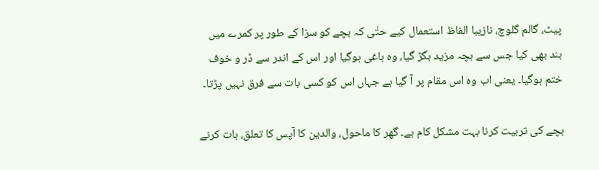پیٹ، گالم گلوچ، نازیبا الفاظ استعمال کیے حتٰی کہ بچے کو سزا کے طور پر کمرے میں بند بھی کیا جس سے بچہ مزید بگڑ گیا، وہ باغی ہوگیا اور اس کے اندر سے ڈر و خوف ختم ہوگیا۔ یعنی اب وہ اس مقام پر آ گیا ہے جہاں اس کو کسی بات سے فرق نہیں پڑتا۔

بچے کی تربیت کرنا بہت مشکل کام ہے۔ گھر کا ماحول، والدین کا آپس کا تعلق، بات کرنے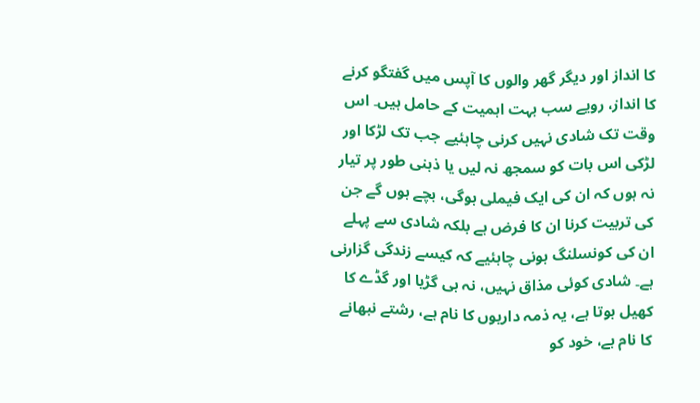کا انداز اور دیگر گھر والوں کا آپس میں گفتگو کرنے کا انداز، رویے سب بہت اہمیت کے حامل ہیں۔ اس وقت تک شادی نہیں کرنی چاہئیے جب تک لڑکا اور لڑکی اس بات کو سمجھ نہ لیں یا ذہنی طور پر تیار نہ ہوں کہ ان کی ایک فیملی ہوگی، بچے ہوں گے جن کی تربیت کرنا ان کا فرض ہے بلکہ شادی سے پہلے ان کی کونسلنگ ہونی چاہئیے کہ کیسے زندگی گزارنی ہے۔ شادی کوئی مذاق نہیں، نہ ہی گڑیا اور گڈے کا کھیل ہوتا ہے، یہ ذمہ داریوں کا نام ہے، رشتے نبھانے کا نام ہے، خود کو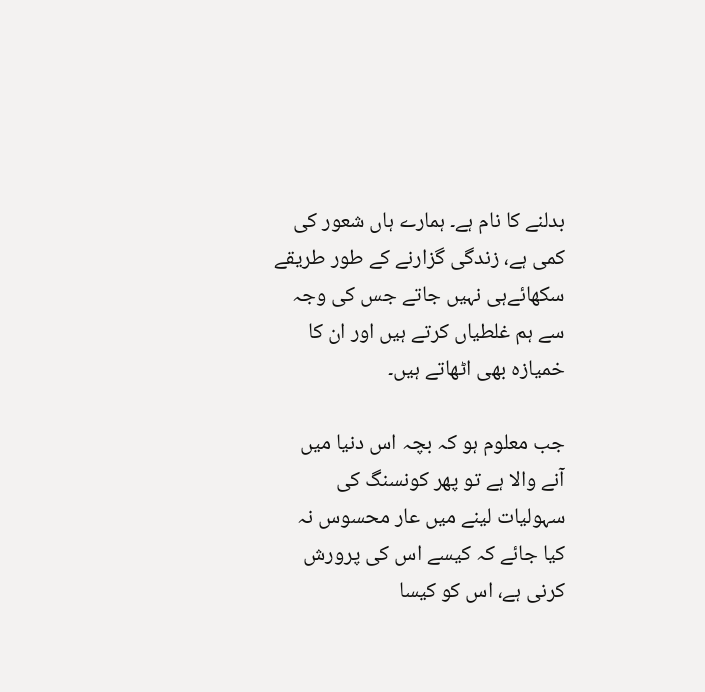بدلنے کا نام ہے۔ ہمارے ہاں شعور کی کمی ہے، زندگی گزارنے کے طور طریقے سکھائےہی نہیں جاتے جس کی وجہ سے ہم غلطیاں کرتے ہیں اور ان کا خمیازہ بھی اٹھاتے ہیں۔

جب معلوم ہو کہ بچہ اس دنیا میں آنے والا ہے تو پھر کونسنگ کی سہولیات لینے میں عار محسوس نہ کیا جائے کہ کیسے اس کی پرورش کرنی ہے، اس کو کیسا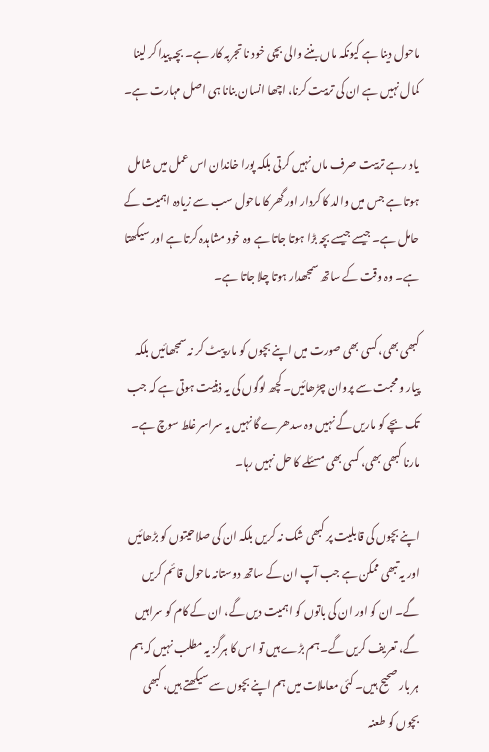ماحول دینا ہے کیونکہ ماں بننے والی بچی خود نا تجربہ کار ہے۔ بچہ پیدا کر لینا کمال نہیں ہے ان کی تربیت کرنا، اچھا انسان بنانا ہی اصل مہارت ہے۔

یاد رہے تربیت صرف ماں نہیں کرتی بلکہ پورا خاندان اس عمل میں شامل ہوتا ہے جس میں والد کا کردار اور گھر کا ماحول سب سے زیادہ اہمیت کے حامل ہے۔ جیسے جیسے بچہ بڑا ہوتا جاتا ہے وہ خود مشاہدہ کرتا ہے اور سیکھتا ہے۔ وہ وقت کے ساتھ سمجھدار ہوتا چلا جاتا ہے۔

کبھی بھی، کسی بھی صورت میں اپنے بچوں کو مار پیٹ کر نہ سمجھائیں بلکہ پیار و محبت سے پروان چڑھائیں۔ کچھ لوگوں کی یہ ذہنیت ہوتی ہے کہ جب تک بچے کو ماریں گے نہیں وہ سدھرے گا نہیں یہ سراسر غلط سوچ ہے۔ مارنا کبھی بھی، کسی بھی مسئلے کا حل نہیں رہا۔

اپنے بچوں کی قابلیت پر کبھی شک نہ کریں بلکہ ان کی صلاحیتوں کو بڑھائیں اور یہ تبھی ممکن ہے جب آپ ان کے ساتھ دوستانہ ماحول قائم کریں گے۔ ان کو اور ان کی باتوں کو اہمیت دیں گے، ان کے کام کو سراہیں گے، تعریف کریں گے۔ ہم بڑے ہیں تو اس کا ہرگز یہ مطلب نہیں کہ ہم ہر بار صحیح ہیں۔ کئی معاملات میں ہم اپنے بچوں سے سیکھتے ہیں، کبھی بچوں کو طعنہ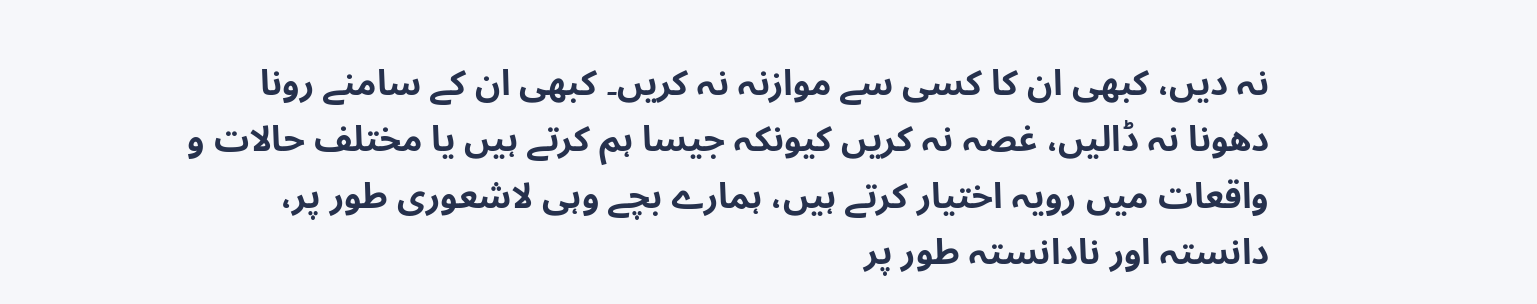نہ دیں، کبھی ان کا کسی سے موازنہ نہ کریں۔ کبھی ان کے سامنے رونا دھونا نہ ڈالیں، غصہ نہ کریں کیونکہ جیسا ہم کرتے ہیں یا مختلف حالات و واقعات میں رویہ اختیار کرتے ہیں، ہمارے بچے وہی لاشعوری طور پر، دانستہ اور نادانستہ طور پر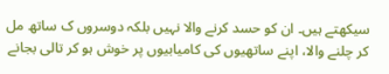سیکھتے ہیں۔ ان کو حسد کرنے والا نہیں بلکہ دوسروں ک ساتھ مل کر چلنے والا، اپنے ساتھیوں کی کامیابیوں پر خوش ہو کر تالی بجانے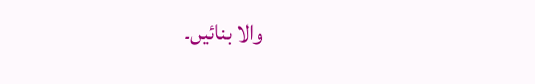والا بنائیں۔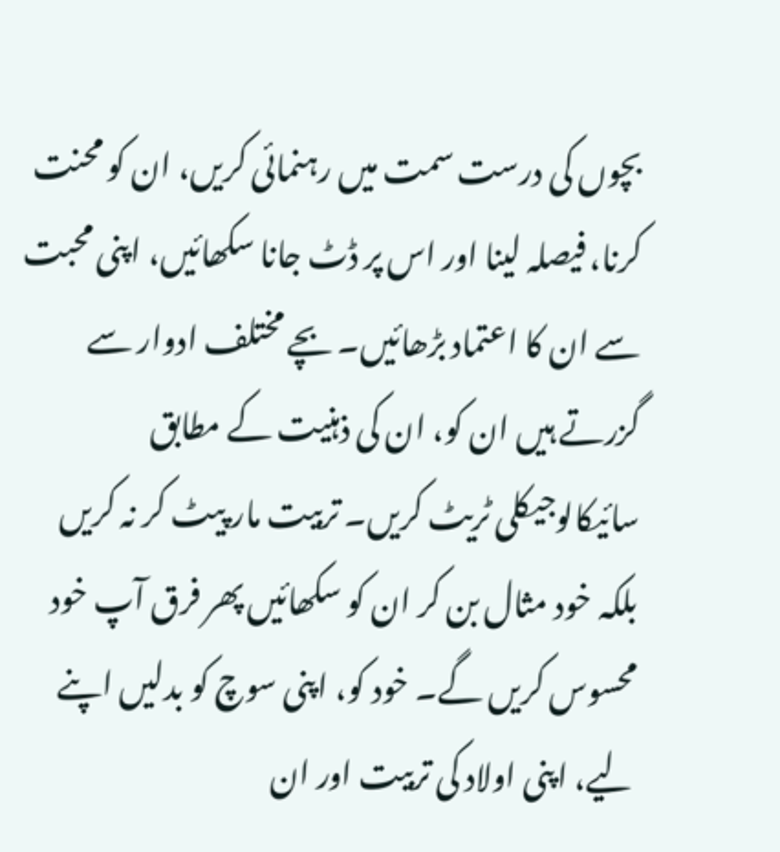بچوں کی درست سمت میں رہنمائی کریں، ان کو محنت کرنا، فیصلہ لینا اور اس پر ڈٹ جانا سکھائیں، اپنی محبت سے ان کا اعتماد بڑھائیں۔ بچے مختلف ادوار سے گزرتے ہیں ان کو، ان کی ذہنیت کے مطابق سائیکالوجیکلی ٹریٹ کریں۔ تربیت مار پیٹ کر نہ کریں بلکہ خود مثال بن کر ان کو سکھائیں پھر فرق آپ خود محسوس کریں گے۔ خود کو، اپنی سوچ کو بدلیں اپنے لیے، اپنی اولاد کی تربیت اور ان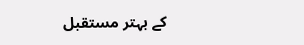کے بہتر مستقبل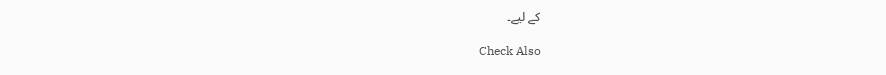کے لیے۔

Check Also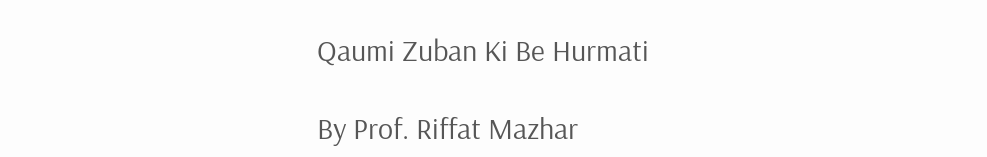Qaumi Zuban Ki Be Hurmati

By Prof. Riffat Mazhar